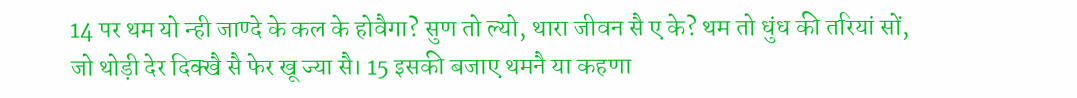14 पर थम यो न्ही जाण्दे के कल के होवैगा? सुण तो ल्यो, थारा जीवन सै ए के? थम तो धुंध की तरियां सों, जो थोड़ी देर दिक्खै सै फेर खू ज्या सै। 15 इसकी बजाए थमनै या कहणा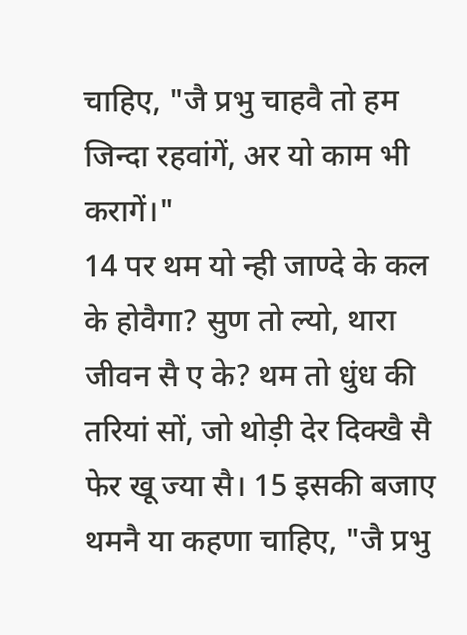चाहिए, "जै प्रभु चाहवै तो हम जिन्दा रहवांगें, अर यो काम भी करागें।"
14 पर थम यो न्ही जाण्दे के कल के होवैगा? सुण तो ल्यो, थारा जीवन सै ए के? थम तो धुंध की तरियां सों, जो थोड़ी देर दिक्खै सै फेर खू ज्या सै। 15 इसकी बजाए थमनै या कहणा चाहिए, "जै प्रभु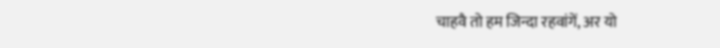चाहवै तो हम जिन्दा रहवांगें, अर यो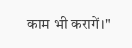काम भी करागें।"